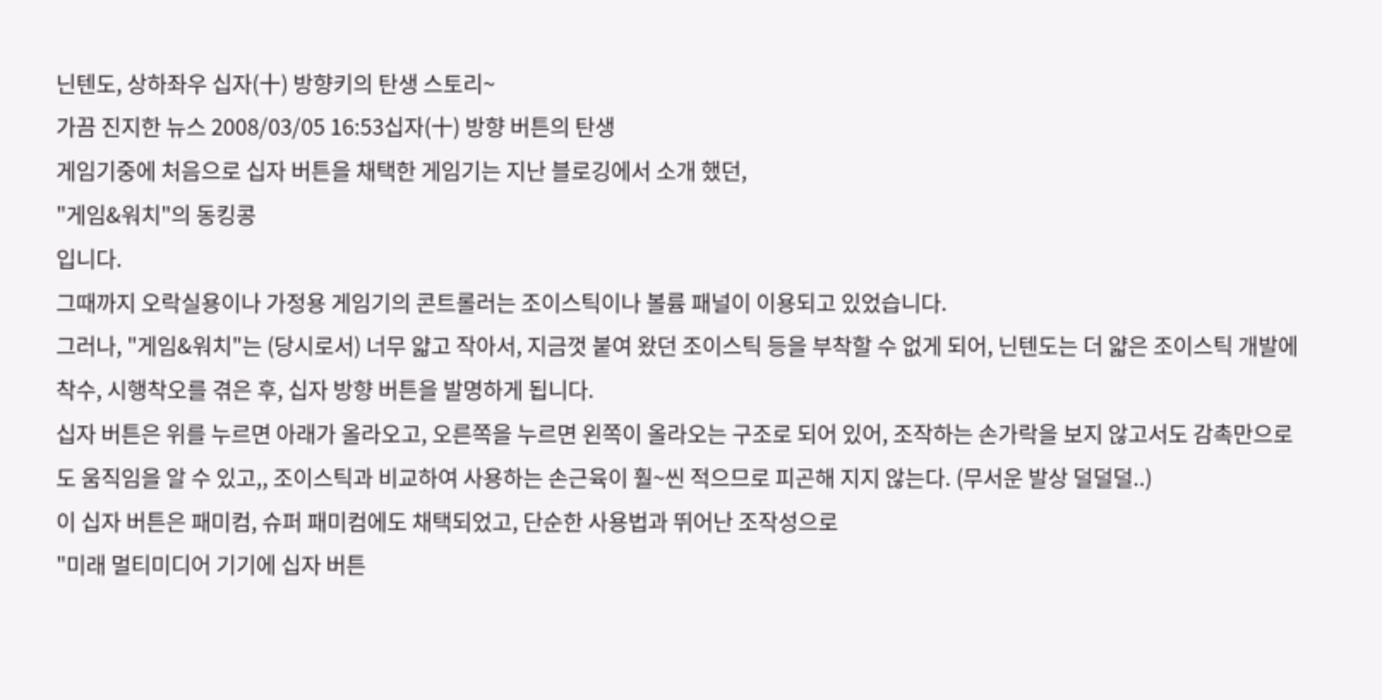닌텐도, 상하좌우 십자(十) 방향키의 탄생 스토리~
가끔 진지한 뉴스 2008/03/05 16:53십자(十) 방향 버튼의 탄생
게임기중에 처음으로 십자 버튼을 채택한 게임기는 지난 블로깅에서 소개 했던,
"게임&워치"의 동킹콩
입니다.
그때까지 오락실용이나 가정용 게임기의 콘트롤러는 조이스틱이나 볼륨 패널이 이용되고 있었습니다.
그러나, "게임&워치"는 (당시로서) 너무 얇고 작아서, 지금껏 붙여 왔던 조이스틱 등을 부착할 수 없게 되어, 닌텐도는 더 얇은 조이스틱 개발에 착수, 시행착오를 겪은 후, 십자 방향 버튼을 발명하게 됩니다.
십자 버튼은 위를 누르면 아래가 올라오고, 오른쪽을 누르면 왼쪽이 올라오는 구조로 되어 있어, 조작하는 손가락을 보지 않고서도 감촉만으로도 움직임을 알 수 있고,, 조이스틱과 비교하여 사용하는 손근육이 훨~씬 적으므로 피곤해 지지 않는다. (무서운 발상 덜덜덜..)
이 십자 버튼은 패미컴, 슈퍼 패미컴에도 채택되었고, 단순한 사용법과 뛰어난 조작성으로
"미래 멀티미디어 기기에 십자 버튼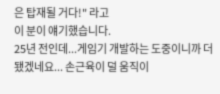은 탑재될 거다!" 라고
이 분이 얘기했습니다.
25년 전인데...게임기 개발하는 도중이니까 더 됐겠네요... 손근육이 덜 움직이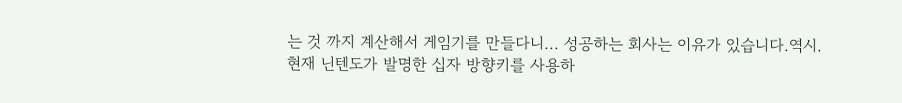는 것 까지 계산해서 게임기를 만들다니... 성공하는 회사는 이유가 있습니다.역시.
현재 닌텐도가 발명한 십자 방향키를 사용하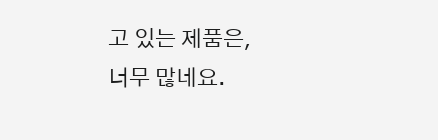고 있는 제품은,
너무 많네요.